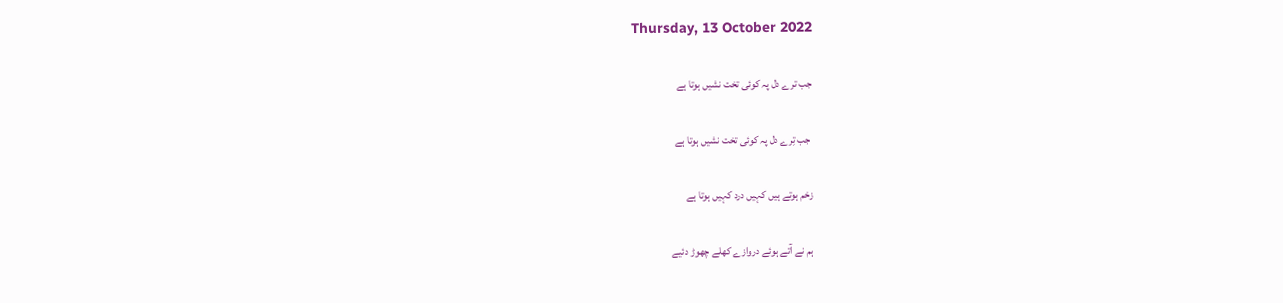Thursday, 13 October 2022

جب ترے دل پہ کوئی تخت نشیں ہوتا ہے

 جب تِرے دل پہ کوئی تخت نشیں ہوتا ہے

زخم ہوتے ہیں کہیں درد کہیں ہوتا ہے

ہم نے آتے ہوئے دروازے کھلے چھوڑ دئیے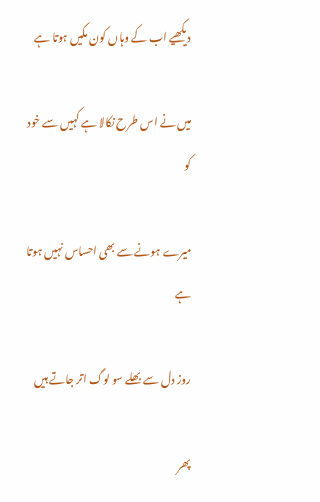دیکھیے اب کے وہاں کون مکیں ہوتا ہے

میں نے اس طرح نکالا ہے کہیں سے خود کو

میرے ہونے سے بھی احساس نہیں ہوتا ہے

روز دل سے بھلے سو لوگ اتر جاتے ہیں

پھر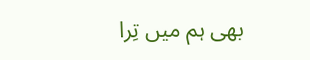بھی ہم میں تِرا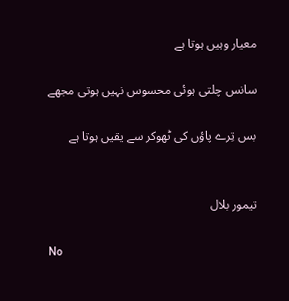معیار وہیں ہوتا ہے

سانس چلتی ہوئی محسوس نہیں ہوتی مجھے

بس تِرے پاؤں کی ٹھوکر سے یقیں ہوتا ہے


تیمور بلال

No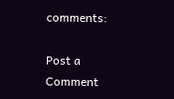comments:

Post a Comment